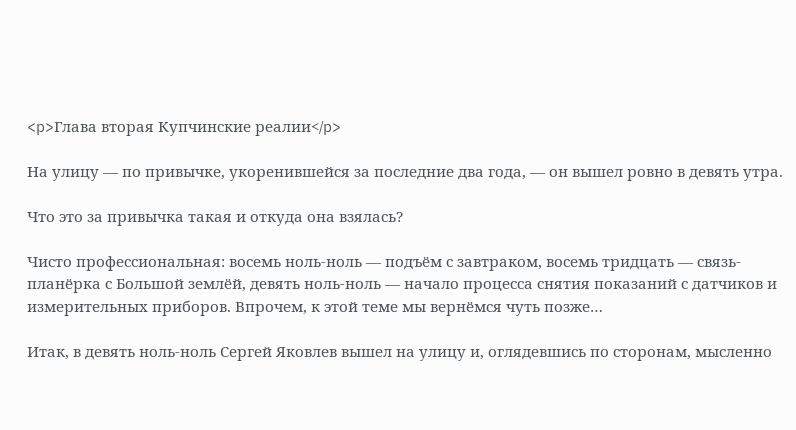<p>Глава вторая Купчинские реалии</p>

На улицу — по привычке, укоренившейся за последние два года, — он вышел ровно в девять утра.

Что это за привычка такая и откуда она взялась?

Чисто профессиональная: восемь ноль-ноль — подъём с завтраком, восемь тридцать — связь-планёрка с Большой землёй, девять ноль-ноль — начало процесса снятия показаний с датчиков и измерительных приборов. Впрочем, к этой теме мы вернёмся чуть позже…

Итак, в девять ноль-ноль Сергей Яковлев вышел на улицу и, оглядевшись по сторонам, мысленно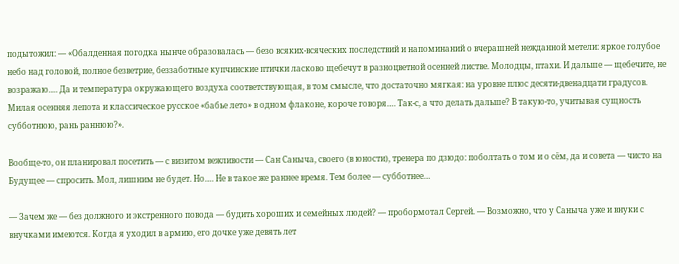подытожил: — «Обалденная погодка нынче образовалась — безо всяких-всяческих последствий и напоминаний о вчерашней нежданной метели: яркое голубое небо над головой, полное безветрие, беззаботные купчинские птички ласково щебечут в разноцветной осенней листве. Молодцы, птахи. И дальше — щебечите, не возражаю…. Да и температура окружающего воздуха соответствующая, в том смысле, что достаточно мягкая: на уровне плюс десяти-двенадцати градусов. Милая осенняя лепота и классическое русское «бабье лето» в одном флаконе, короче говоря…. Так-с, а что делать дальше? В такую-то, учитывая сущность субботнюю, рань раннюю?».

Вообще-то, он планировал посетить — с визитом вежливости — Сан Саныча, своего (в юности), тренера по дзюдо: поболтать о том и о сём, да и совета — чисто на Будущее — спросить. Мол, лишним не будет. Но…. Не в такое же раннее время. Тем более — субботнее…

— Зачем же — без должного и экстренного повода — будить хороших и семейных людей? — пробормотал Сергей. — Возможно, что у Саныча уже и внуки с внучками имеются. Когда я уходил в армию, его дочке уже девять лет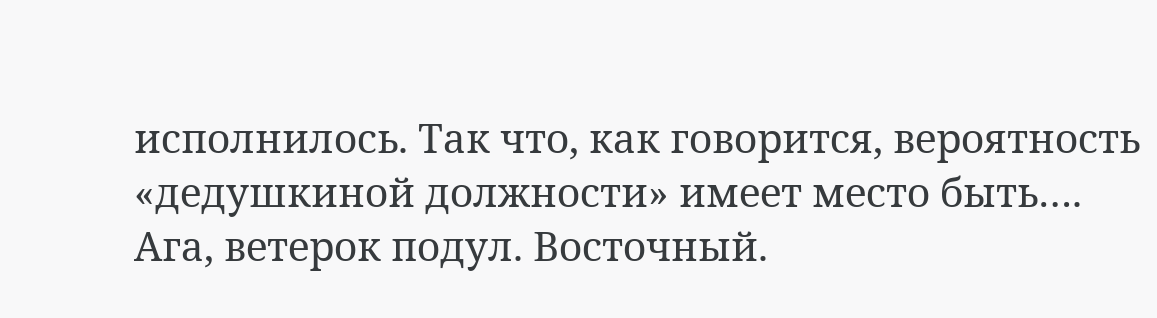исполнилось. Так что, как говорится, вероятность «дедушкиной должности» имеет место быть…. Ага, ветерок подул. Восточный.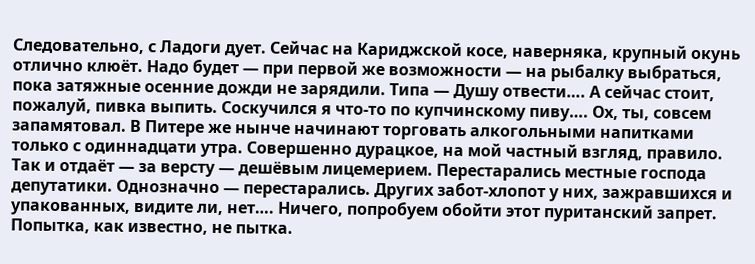Следовательно, с Ладоги дует. Сейчас на Кариджской косе, наверняка, крупный окунь отлично клюёт. Надо будет — при первой же возможности — на рыбалку выбраться, пока затяжные осенние дожди не зарядили. Типа — Душу отвести…. А сейчас стоит, пожалуй, пивка выпить. Соскучился я что-то по купчинскому пиву…. Ох, ты, совсем запамятовал. В Питере же нынче начинают торговать алкогольными напитками только с одиннадцати утра. Совершенно дурацкое, на мой частный взгляд, правило. Так и отдаёт — за версту — дешёвым лицемерием. Перестарались местные господа депутатики. Однозначно — перестарались. Других забот-хлопот у них, зажравшихся и упакованных, видите ли, нет…. Ничего, попробуем обойти этот пуританский запрет. Попытка, как известно, не пытка.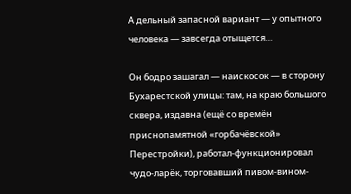А дельный запасной вариант — у опытного человека — завсегда отыщется…

Он бодро зашагал — наискосок — в сторону Бухарестской улицы: там, на краю большого сквера, издавна (ещё со времён приснопамятной «горбачёвской» Перестройки), работал-функционировал чудо-ларёк, торговавший пивом-вином-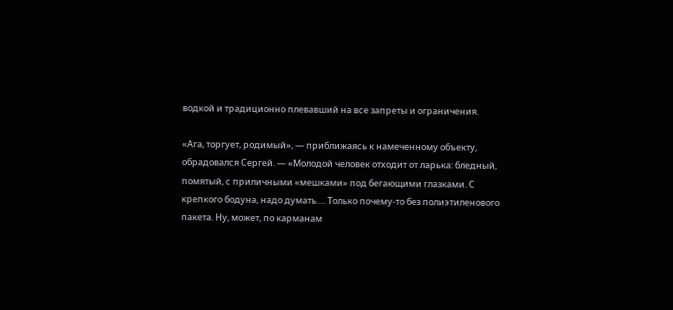водкой и традиционно плевавший на все запреты и ограничения.

«Ага, торгует, родимый», — приближаясь к намеченному объекту, обрадовался Сергей. — «Молодой человек отходит от ларька: бледный, помятый, с приличными «мешками» под бегающими глазками. С крепкого бодуна, надо думать…. Только почему-то без полиэтиленового пакета. Ну, может, по карманам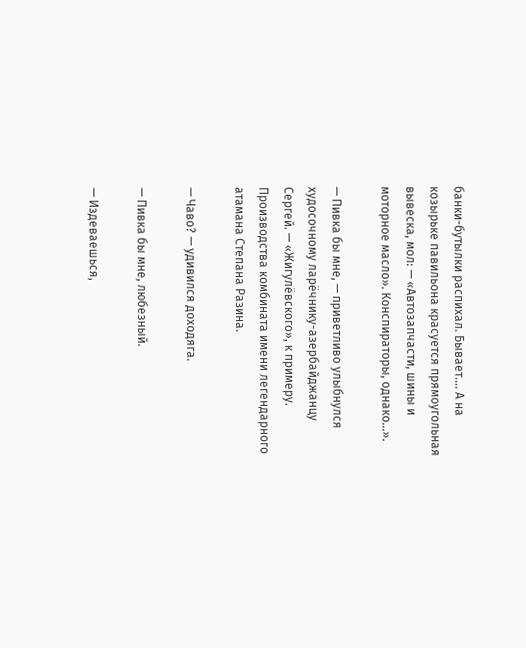банки-бутылки распихал. Бывает…. А на козырьке павильона красуется прямоугольная вывеска, мол: — «Автозапчасти, шины и моторное масло». Конспираторы, однако…».

— Пивка бы мне, — приветливо улыбнулся худосочному ларёчнику-азербайджанцу Сергей. — «Жигулёвского», к примеру. Производства комбината имени легендарного атамана Степана Разина.

— Чаво? — удивился доходяга.

— Пивка бы мне, любезный.

— Издеваешься,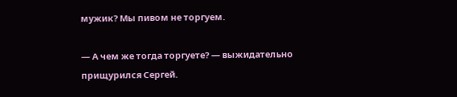мужик? Мы пивом не торгуем.

— А чем же тогда торгуете? — выжидательно прищурился Сергей.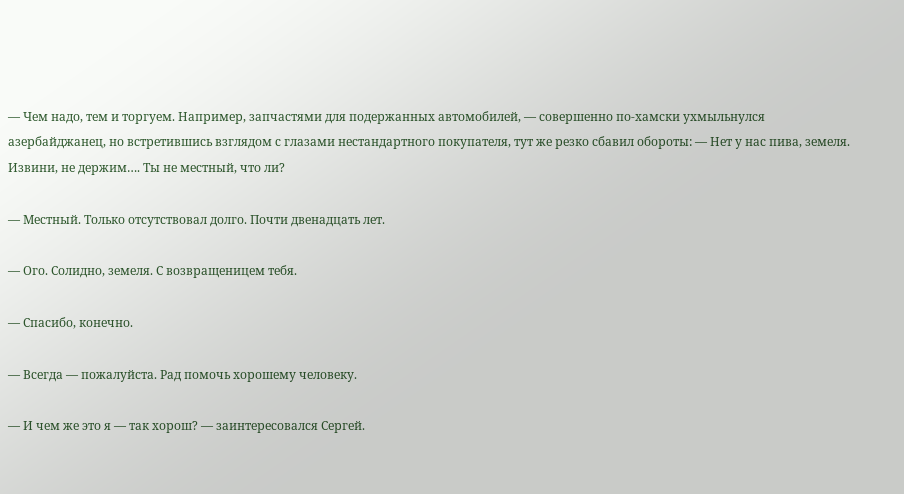— Чем надо, тем и торгуем. Например, запчастями для подержанных автомобилей, — совершенно по-хамски ухмыльнулся азербайджанец, но встретившись взглядом с глазами нестандартного покупателя, тут же резко сбавил обороты: — Нет у нас пива, земеля. Извини, не держим…. Ты не местный, что ли?

— Местный. Только отсутствовал долго. Почти двенадцать лет.

— Ого. Солидно, земеля. С возвращеницем тебя.

— Спасибо, конечно.

— Всегда — пожалуйста. Рад помочь хорошему человеку.

— И чем же это я — так хорош? — заинтересовался Сергей.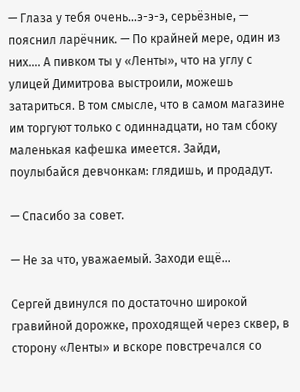— Глаза у тебя очень…э-э-э, серьёзные, — пояснил ларёчник. — По крайней мере, один из них…. А пивком ты у «Ленты», что на углу с улицей Димитрова выстроили, можешь затариться. В том смысле, что в самом магазине им торгуют только с одиннадцати, но там сбоку маленькая кафешка имеется. Зайди, поулыбайся девчонкам: глядишь, и продадут.

— Спасибо за совет.

— Не за что, уважаемый. Заходи ещё…

Сергей двинулся по достаточно широкой гравийной дорожке, проходящей через сквер, в сторону «Ленты» и вскоре повстречался со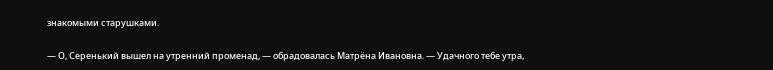знакомыми старушками.

— О, Серенький вышел на утренний променад, — обрадовалась Матрёна Ивановна. — Удачного тебе утра,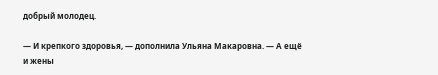добрый молодец.

— И крепкого здоровья, — дополнила Ульяна Макаровна. — А ещё и жены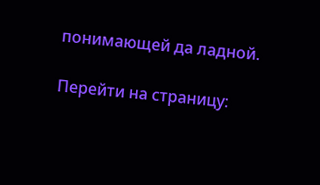понимающей да ладной.

Перейти на страницу: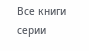Все книги серии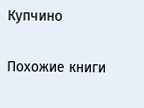Купчино

Похожие книги